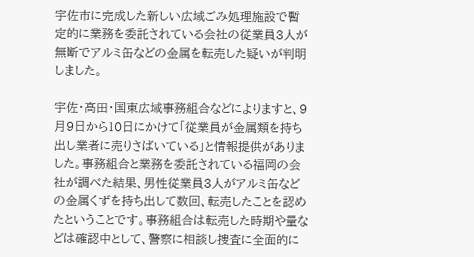宇佐市に完成した新しい広域ごみ処理施設で暫定的に業務を委託されている会社の従業員3人が無断でアルミ缶などの金属を転売した疑いが判明しました。

宇佐・高田・国東広域事務組合などによりますと、9月9日から10日にかけて「従業員が金属類を持ち出し業者に売りさばいている」と情報提供がありました。事務組合と業務を委託されている福岡の会社が調べた結果、男性従業員3人がアルミ缶などの金属くずを持ち出して数回、転売したことを認めたということです。事務組合は転売した時期や量などは確認中として、警察に相談し捜査に全面的に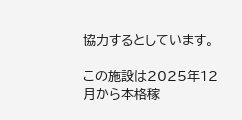協力するとしています。

この施設は2025年12月から本格稼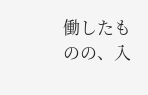働したものの、入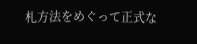札方法をめぐって正式な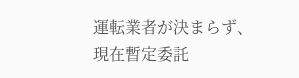運転業者が決まらず、現在暫定委託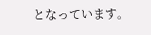となっています。